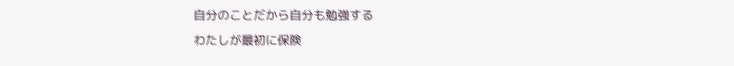自分のことだから自分も勉強する
わたしが最初に保険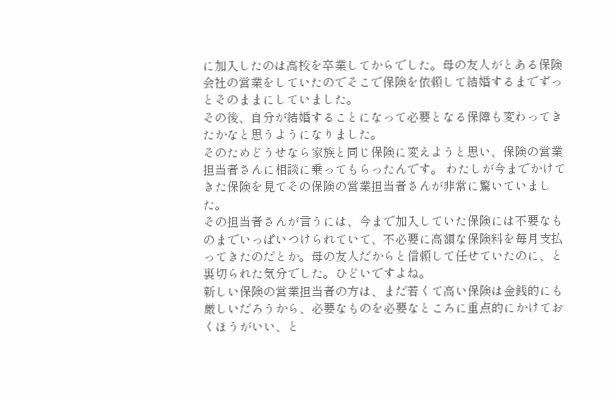に加入したのは高校を卒業してからでした。母の友人がとある保険会社の営業をしていたのでそこで保険を依頼して結婚するまでずっとそのままにしていました。
その後、自分が結婚することになって必要となる保障も変わってきたかなと思うようになりました。
そのためどうせなら家族と同じ保険に変えようと思い、保険の営業担当者さんに相談に乗ってもらったんです。 わたしが今までかけてきた保険を見てその保険の営業担当者さんが非常に驚いていました。
その担当者さんが言うには、今まで加入していた保険には不要なものまでいっぱいつけられていて、不必要に高額な保険料を毎月支払ってきたのだとか。母の友人だからと信頼して任せていたのに、と裏切られた気分でした。ひどいですよね。
新しい保険の営業担当者の方は、まだ若くて高い保険は金銭的にも厳しいだろうから、必要なものを必要なところに重点的にかけておくほうがいい、と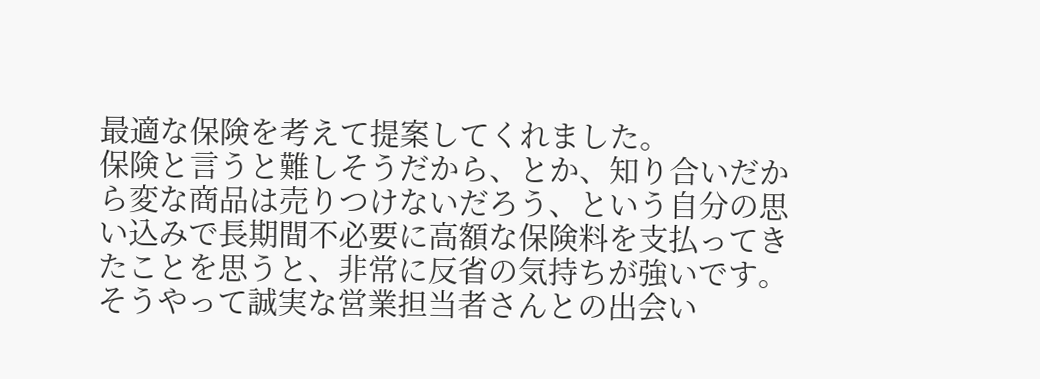最適な保険を考えて提案してくれました。
保険と言うと難しそうだから、とか、知り合いだから変な商品は売りつけないだろう、という自分の思い込みで長期間不必要に高額な保険料を支払ってきたことを思うと、非常に反省の気持ちが強いです。 そうやって誠実な営業担当者さんとの出会い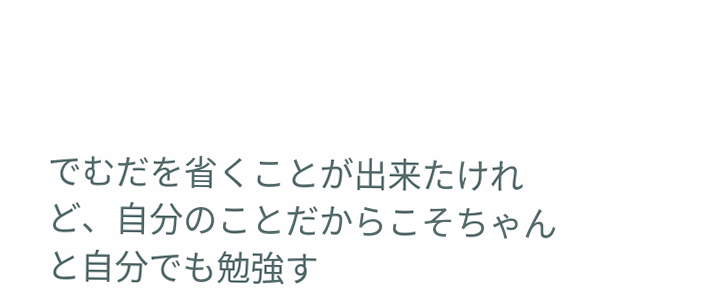でむだを省くことが出来たけれど、自分のことだからこそちゃんと自分でも勉強す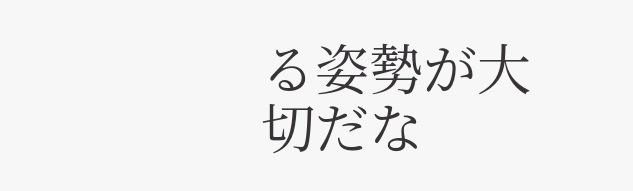る姿勢が大切だな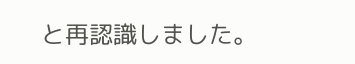と再認識しました。